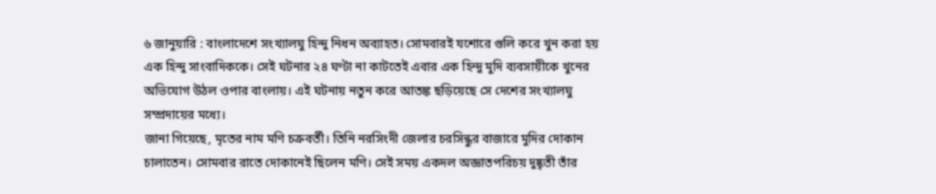৬ জানুয়ারি : বাংলাদেশে সংখ্যালঘু হিন্দু নিধন অব্যাহত। সোমবারই যশোরে গুলি করে খুন করা হয় এক হিন্দু সাংবাদিককে। সেই ঘটনার ২৪ ঘণ্টা না কাটতেই এবার এক হিন্দু মুদি ব্যবসায়ীকে খুনের অভিযোগ উঠল ওপার বাংলায়। এই ঘটনায় নতুন করে আতঙ্ক ছড়িয়েছে সে দেশের সংখ্যালঘু সম্প্রদায়ের মধ্যে।
জানা গিয়েছে, মৃতের নাম মণি চক্রবর্তী। তিনি নরসিংদী জেলার চরসিন্ধুর বাজারে মুদির দোকান চালাতেন। সোমবার রাতে দোকানেই ছিলেন মণি। সেই সময় একদল অজ্ঞাতপরিচয় দুষ্কৃতী তাঁর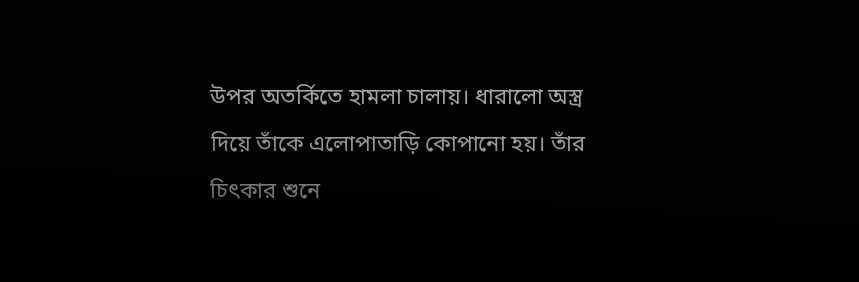উপর অতর্কিতে হামলা চালায়। ধারালো অস্ত্র দিয়ে তাঁকে এলোপাতাড়ি কোপানো হয়। তাঁর চিৎকার শুনে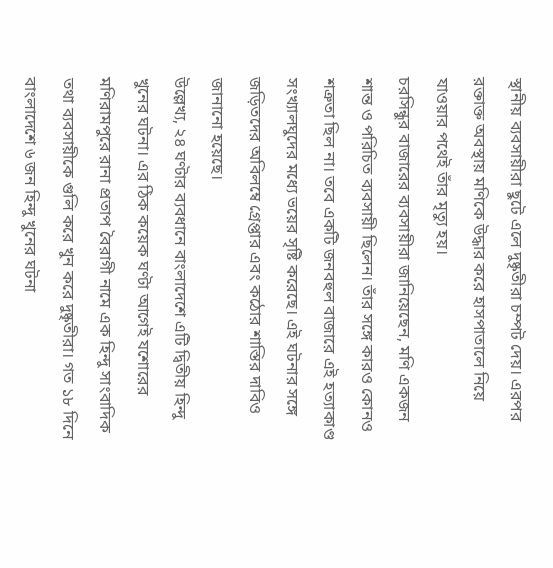স্থানীয় ব্যবসায়ীরা ছুটে এলে দুষ্কৃতীরা চম্পট দেয়। এরপর রক্তাক্ত অবস্থায় মণিকে উদ্ধার করে হাসপাতালে নিয়ে যাওয়ার পথেই তাঁর মৃত্যু হয়।
চরসিন্ধুর বাজারের ব্যবসায়ীরা জানিয়েছেন, মণি একজন শান্ত ও পরিচিত ব্যবসায়ী ছিলেন। তাঁর সঙ্গে কারও কোনও শত্রুতা ছিল না। তবে একটি জনবহুল বাজারে এই হত্যাকাণ্ড সংখ্যালঘুদের মধ্যে ভয়ের সৃষ্টি করেছে। এই ঘটনার সঙ্গে জড়িতদের অবিলম্বে গ্রেপ্তার এবং কঠোর শাস্তির দাবিও জানানো হয়েছে।
উল্লেখ্য, ২৪ ঘণ্টার ব্যবধানে বাংলাদেশে এটি দ্বিতীয় হিন্দু খুনের ঘটনা। এর ঠিক কয়েক ঘণ্টা আগেই যশোরের মণিরামপুরে রানা প্রতাপ বৈরাগী নামে এক হিন্দু সাংবাদিক তথা ব্যবসায়ীকে গুলি করে খুন করে দুষ্কৃতীরা। গত ১৮ দিনে বাংলাদেশে ৬ জন হিন্দু খুনের ঘটনা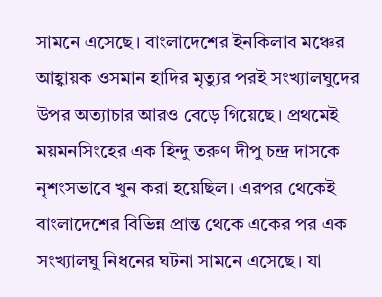সামনে এসেছে। বাংলাদেশের ইনকিলাব মঞ্চের আহ্বায়ক ওসমান হাদির মৃত্যুর পরই সংখ্যালঘুদের উপর অত্যাচার আরও বেড়ে গিয়েছে। প্রথমেই ময়মনসিংহের এক হিন্দু তরুণ দীপু চন্দ্র দাসকে নৃশংসভাবে খুন করা হয়েছিল। এরপর থেকেই বাংলাদেশের বিভিন্ন প্রান্ত থেকে একের পর এক সংখ্যালঘু নিধনের ঘটনা সামনে এসেছে। যা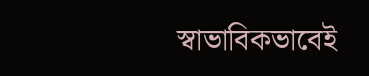স্বাভাবিকভাবেই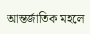আন্তর্জাতিক মহলে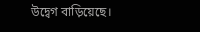উদ্বেগ বাড়িয়েছে।